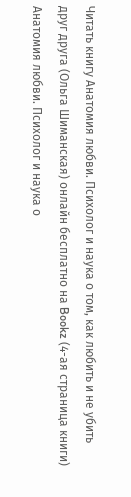Читать книгу Анатомия любви. Психолог и наука о том, как любить и не убить друг друга (Ольга Шиманская) онлайн бесплатно на Bookz (4-ая страница книги)
Анатомия любви. Психолог и наука о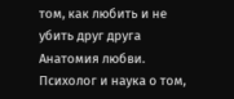том, как любить и не убить друг друга
Анатомия любви. Психолог и наука о том,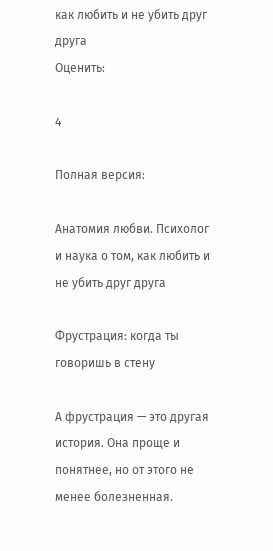как любить и не убить друг друга
Оценить:

4

Полная версия:

Анатомия любви. Психолог и наука о том, как любить и не убить друг друга

Фрустрация: когда ты говоришь в стену

А фрустрация — это другая история. Она проще и понятнее, но от этого не менее болезненная.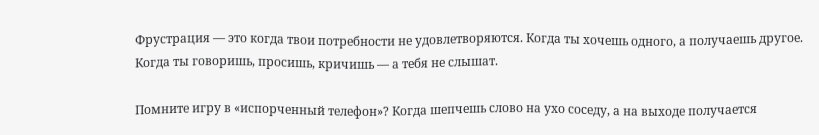Фрустрация — это когда твои потребности не удовлетворяются. Когда ты хочешь одного, а получаешь другое. Когда ты говоришь, просишь, кричишь — а тебя не слышат.

Помните игру в «испорченный телефон»? Когда шепчешь слово на ухо соседу, а на выходе получается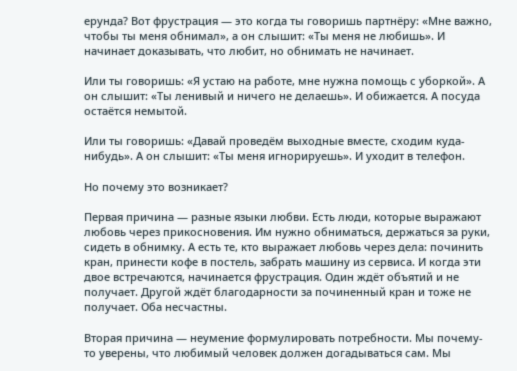ерунда? Вот фрустрация — это когда ты говоришь партнёру: «Мне важно, чтобы ты меня обнимал», а он слышит: «Ты меня не любишь». И начинает доказывать, что любит, но обнимать не начинает.

Или ты говоришь: «Я устаю на работе, мне нужна помощь с уборкой». А он слышит: «Ты ленивый и ничего не делаешь». И обижается. А посуда остаётся немытой.

Или ты говоришь: «Давай проведём выходные вместе, сходим куда-нибудь». А он слышит: «Ты меня игнорируешь». И уходит в телефон.

Но почему это возникает?

Первая причина — разные языки любви. Есть люди, которые выражают любовь через прикосновения. Им нужно обниматься, держаться за руки, сидеть в обнимку. А есть те, кто выражает любовь через дела: починить кран, принести кофе в постель, забрать машину из сервиса. И когда эти двое встречаются, начинается фрустрация. Один ждёт объятий и не получает. Другой ждёт благодарности за починенный кран и тоже не получает. Оба несчастны.

Вторая причина — неумение формулировать потребности. Мы почему-то уверены, что любимый человек должен догадываться сам. Мы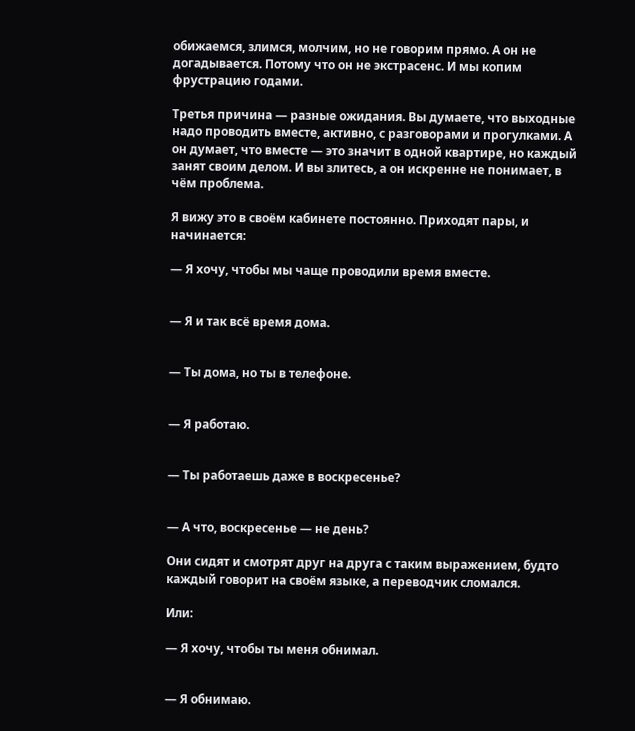обижаемся, злимся, молчим, но не говорим прямо. А он не догадывается. Потому что он не экстрасенс. И мы копим фрустрацию годами.

Третья причина — разные ожидания. Вы думаете, что выходные надо проводить вместе, активно, с разговорами и прогулками. А он думает, что вместе — это значит в одной квартире, но каждый занят своим делом. И вы злитесь, а он искренне не понимает, в чём проблема.

Я вижу это в своём кабинете постоянно. Приходят пары, и начинается:

— Я хочу, чтобы мы чаще проводили время вместе.


— Я и так всё время дома.


— Ты дома, но ты в телефоне.


— Я работаю.


— Ты работаешь даже в воскресенье?


— А что, воскресенье — не день?

Они сидят и смотрят друг на друга с таким выражением, будто каждый говорит на своём языке, а переводчик сломался.

Или:

— Я хочу, чтобы ты меня обнимал.


— Я обнимаю.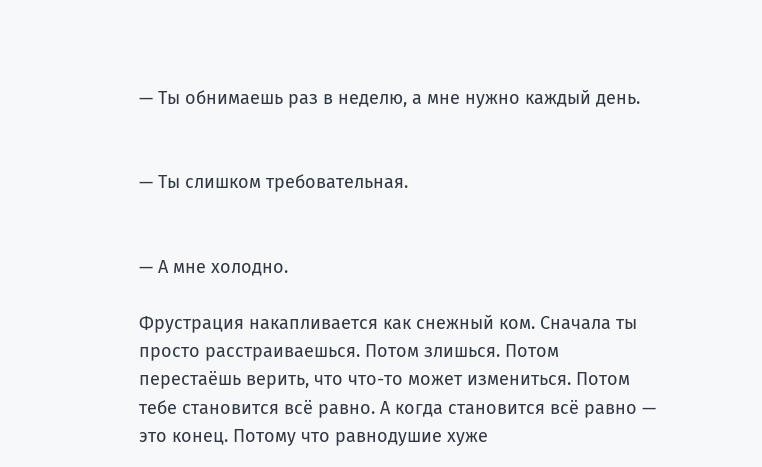— Ты обнимаешь раз в неделю, а мне нужно каждый день.


— Ты слишком требовательная.


— А мне холодно.

Фрустрация накапливается как снежный ком. Сначала ты просто расстраиваешься. Потом злишься. Потом перестаёшь верить, что что-то может измениться. Потом тебе становится всё равно. А когда становится всё равно — это конец. Потому что равнодушие хуже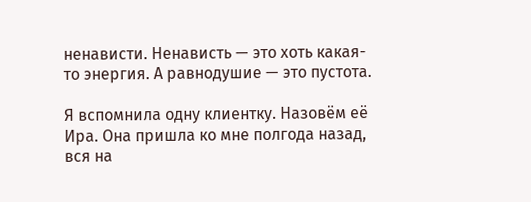ненависти. Ненависть — это хоть какая-то энергия. А равнодушие — это пустота.

Я вспомнила одну клиентку. Назовём её Ира. Она пришла ко мне полгода назад, вся на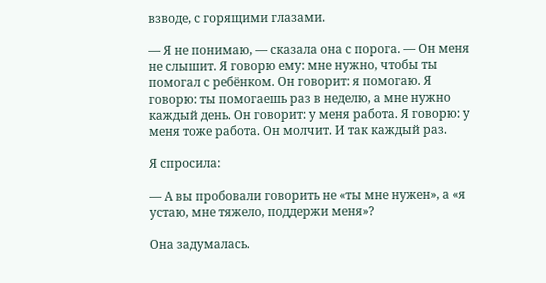взводе, с горящими глазами.

— Я не понимаю, — сказала она с порога. — Он меня не слышит. Я говорю ему: мне нужно, чтобы ты помогал с ребёнком. Он говорит: я помогаю. Я говорю: ты помогаешь раз в неделю, а мне нужно каждый день. Он говорит: у меня работа. Я говорю: у меня тоже работа. Он молчит. И так каждый раз.

Я спросила:

— А вы пробовали говорить не «ты мне нужен», а «я устаю, мне тяжело, поддержи меня»?

Она задумалась.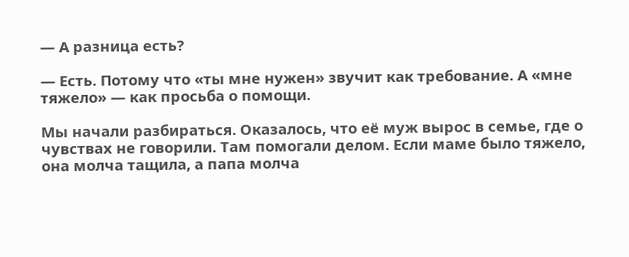— А разница есть?

— Есть. Потому что «ты мне нужен» звучит как требование. А «мне тяжело» — как просьба о помощи.

Мы начали разбираться. Оказалось, что её муж вырос в семье, где о чувствах не говорили. Там помогали делом. Если маме было тяжело, она молча тащила, а папа молча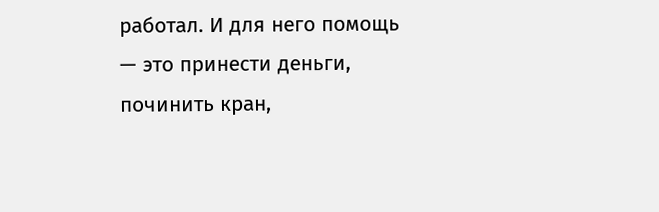работал. И для него помощь — это принести деньги, починить кран,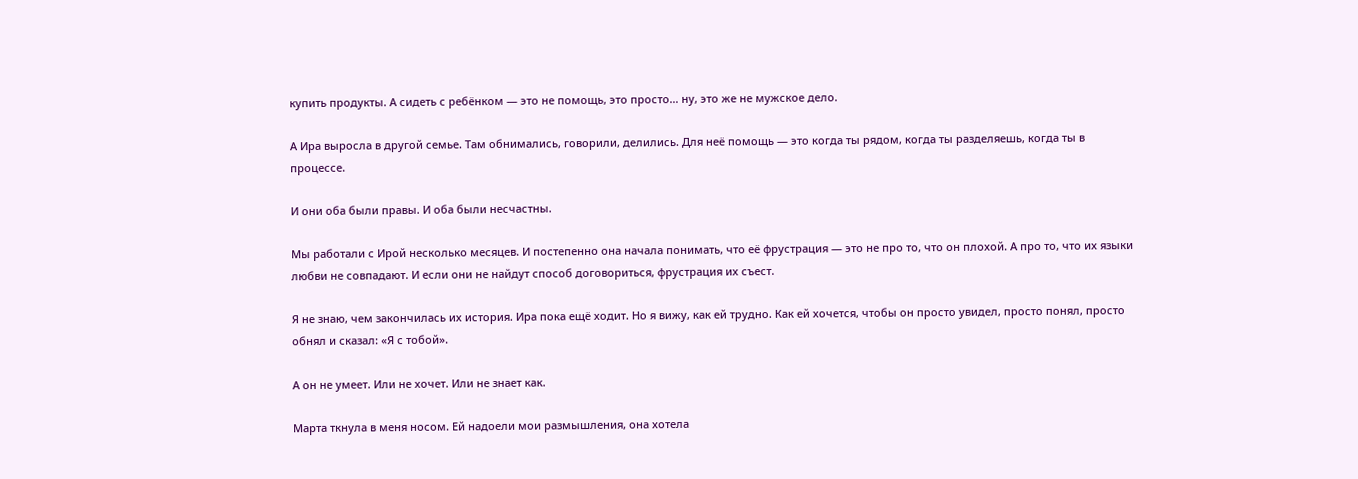купить продукты. А сидеть с ребёнком — это не помощь, это просто… ну, это же не мужское дело.

А Ира выросла в другой семье. Там обнимались, говорили, делились. Для неё помощь — это когда ты рядом, когда ты разделяешь, когда ты в процессе.

И они оба были правы. И оба были несчастны.

Мы работали с Ирой несколько месяцев. И постепенно она начала понимать, что её фрустрация — это не про то, что он плохой. А про то, что их языки любви не совпадают. И если они не найдут способ договориться, фрустрация их съест.

Я не знаю, чем закончилась их история. Ира пока ещё ходит. Но я вижу, как ей трудно. Как ей хочется, чтобы он просто увидел, просто понял, просто обнял и сказал: «Я с тобой».

А он не умеет. Или не хочет. Или не знает как.

Марта ткнула в меня носом. Ей надоели мои размышления, она хотела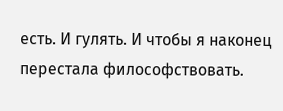есть. И гулять. И чтобы я наконец перестала философствовать.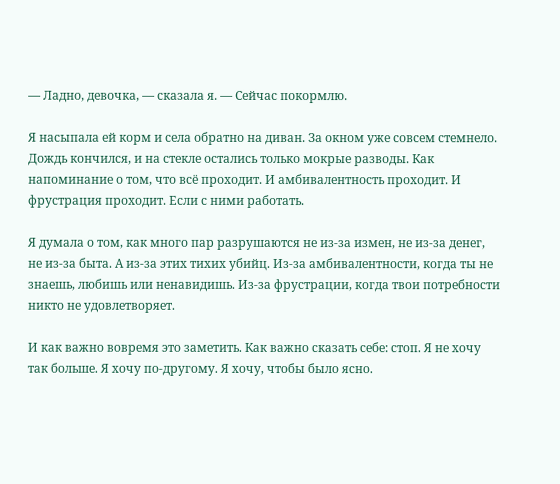— Ладно, девочка, — сказала я. — Сейчас покормлю.

Я насыпала ей корм и села обратно на диван. За окном уже совсем стемнело. Дождь кончился, и на стекле остались только мокрые разводы. Как напоминание о том, что всё проходит. И амбивалентность проходит. И фрустрация проходит. Если с ними работать.

Я думала о том, как много пар разрушаются не из-за измен, не из-за денег, не из-за быта. А из-за этих тихих убийц. Из-за амбивалентности, когда ты не знаешь, любишь или ненавидишь. Из-за фрустрации, когда твои потребности никто не удовлетворяет.

И как важно вовремя это заметить. Как важно сказать себе: стоп. Я не хочу так больше. Я хочу по-другому. Я хочу, чтобы было ясно.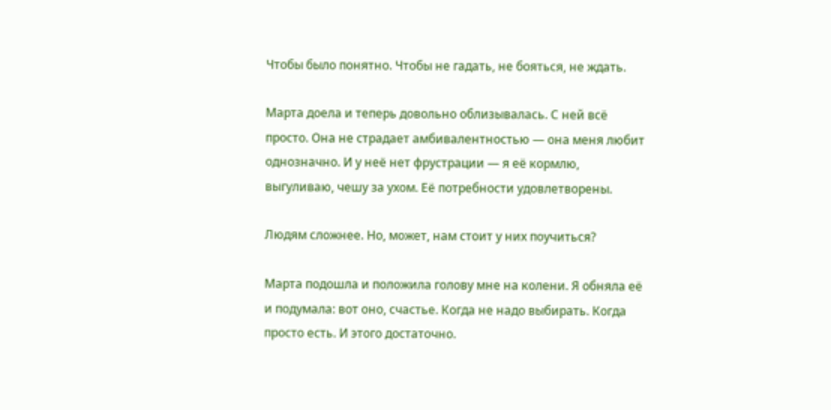Чтобы было понятно. Чтобы не гадать, не бояться, не ждать.

Марта доела и теперь довольно облизывалась. С ней всё просто. Она не страдает амбивалентностью — она меня любит однозначно. И у неё нет фрустрации — я её кормлю, выгуливаю, чешу за ухом. Её потребности удовлетворены.

Людям сложнее. Но, может, нам стоит у них поучиться?

Марта подошла и положила голову мне на колени. Я обняла её и подумала: вот оно, счастье. Когда не надо выбирать. Когда просто есть. И этого достаточно.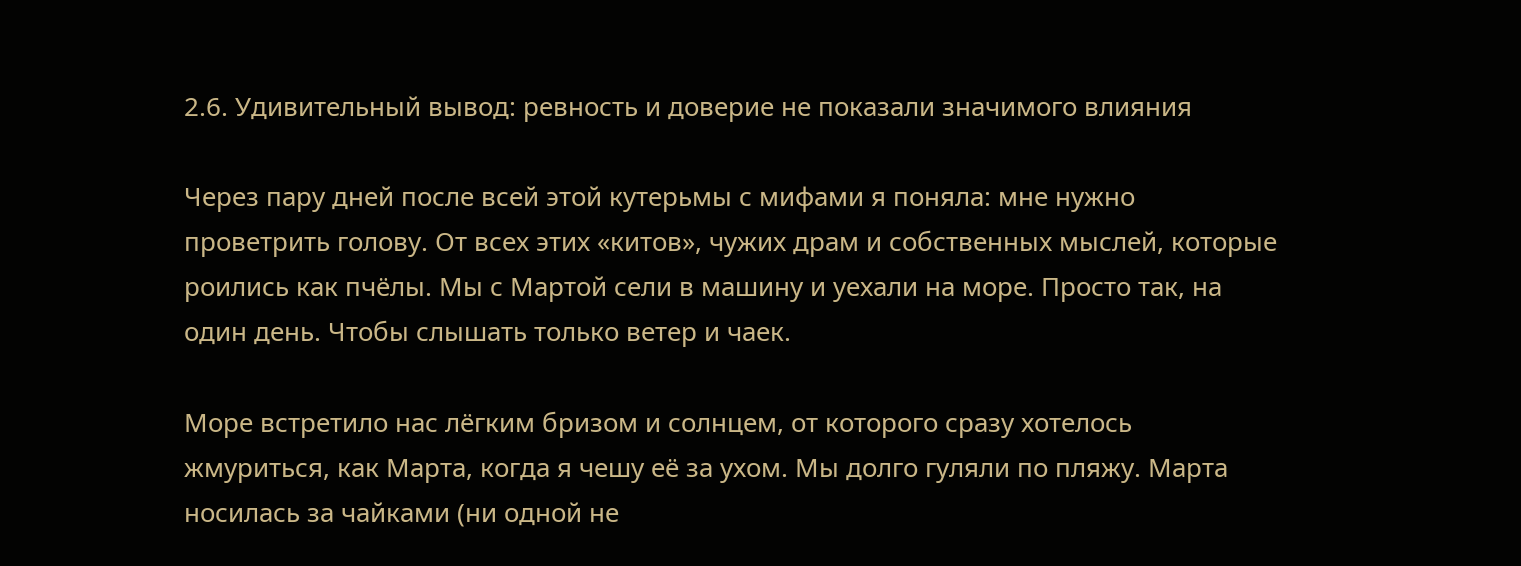2.6. Удивительный вывод: ревность и доверие не показали значимого влияния

Через пару дней после всей этой кутерьмы с мифами я поняла: мне нужно проветрить голову. От всех этих «китов», чужих драм и собственных мыслей, которые роились как пчёлы. Мы с Мартой сели в машину и уехали на море. Просто так, на один день. Чтобы слышать только ветер и чаек.

Море встретило нас лёгким бризом и солнцем, от которого сразу хотелось жмуриться, как Марта, когда я чешу её за ухом. Мы долго гуляли по пляжу. Марта носилась за чайками (ни одной не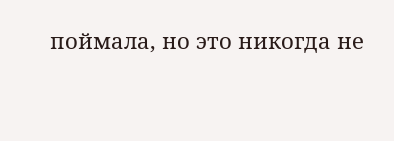поймала, но это никогда не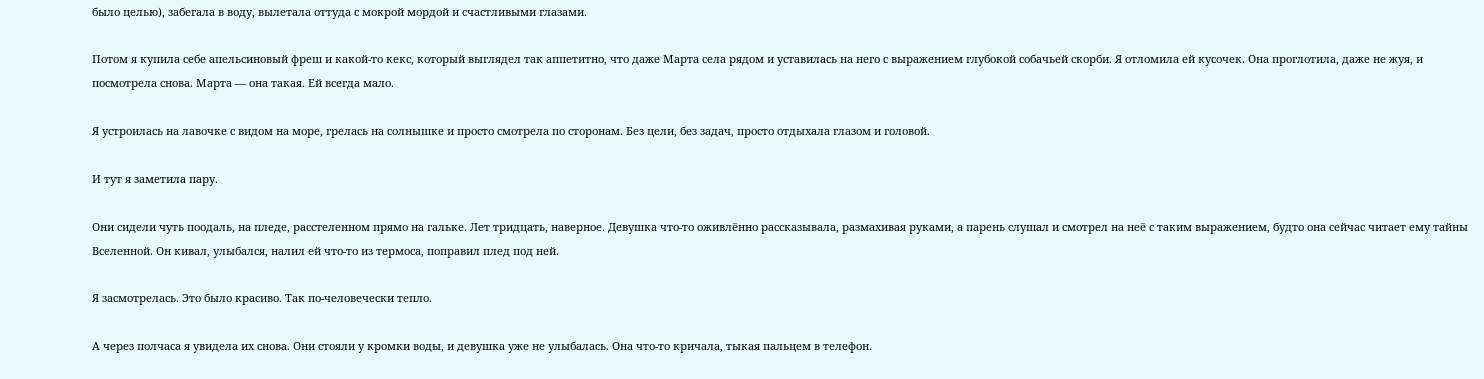было целью), забегала в воду, вылетала оттуда с мокрой мордой и счастливыми глазами.

Потом я купила себе апельсиновый фреш и какой-то кекс, который выглядел так аппетитно, что даже Марта села рядом и уставилась на него с выражением глубокой собачьей скорби. Я отломила ей кусочек. Она проглотила, даже не жуя, и посмотрела снова. Марта — она такая. Ей всегда мало.

Я устроилась на лавочке с видом на море, грелась на солнышке и просто смотрела по сторонам. Без цели, без задач, просто отдыхала глазом и головой.

И тут я заметила пару.

Они сидели чуть поодаль, на пледе, расстеленном прямо на гальке. Лет тридцать, наверное. Девушка что-то оживлённо рассказывала, размахивая руками, а парень слушал и смотрел на неё с таким выражением, будто она сейчас читает ему тайны Вселенной. Он кивал, улыбался, налил ей что-то из термоса, поправил плед под ней.

Я засмотрелась. Это было красиво. Так по-человечески тепло.

А через полчаса я увидела их снова. Они стояли у кромки воды, и девушка уже не улыбалась. Она что-то кричала, тыкая пальцем в телефон.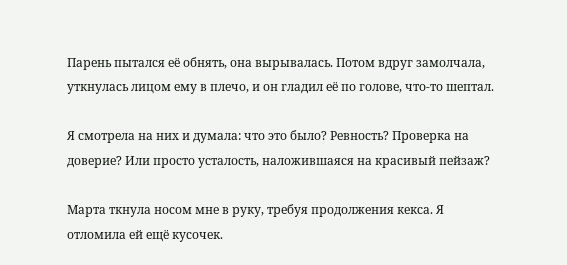Парень пытался её обнять, она вырывалась. Потом вдруг замолчала, уткнулась лицом ему в плечо, и он гладил её по голове, что-то шептал.

Я смотрела на них и думала: что это было? Ревность? Проверка на доверие? Или просто усталость, наложившаяся на красивый пейзаж?

Марта ткнула носом мне в руку, требуя продолжения кекса. Я отломила ей ещё кусочек.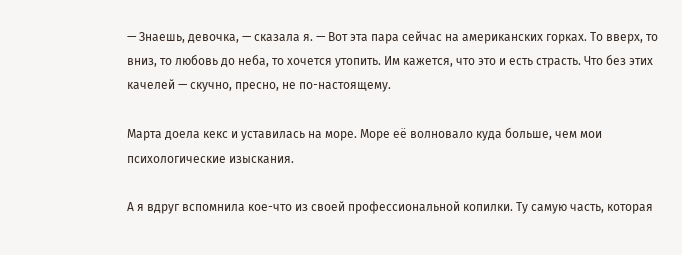— Знаешь, девочка, — сказала я. — Вот эта пара сейчас на американских горках. То вверх, то вниз, то любовь до неба, то хочется утопить. Им кажется, что это и есть страсть. Что без этих качелей — скучно, пресно, не по-настоящему.

Марта доела кекс и уставилась на море. Море её волновало куда больше, чем мои психологические изыскания.

А я вдруг вспомнила кое-что из своей профессиональной копилки. Ту самую часть, которая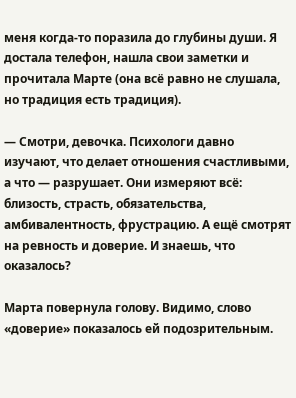меня когда-то поразила до глубины души. Я достала телефон, нашла свои заметки и прочитала Марте (она всё равно не слушала, но традиция есть традиция).

— Смотри, девочка. Психологи давно изучают, что делает отношения счастливыми, а что — разрушает. Они измеряют всё: близость, страсть, обязательства, амбивалентность, фрустрацию. А ещё смотрят на ревность и доверие. И знаешь, что оказалось?

Марта повернула голову. Видимо, слово «доверие» показалось ей подозрительным.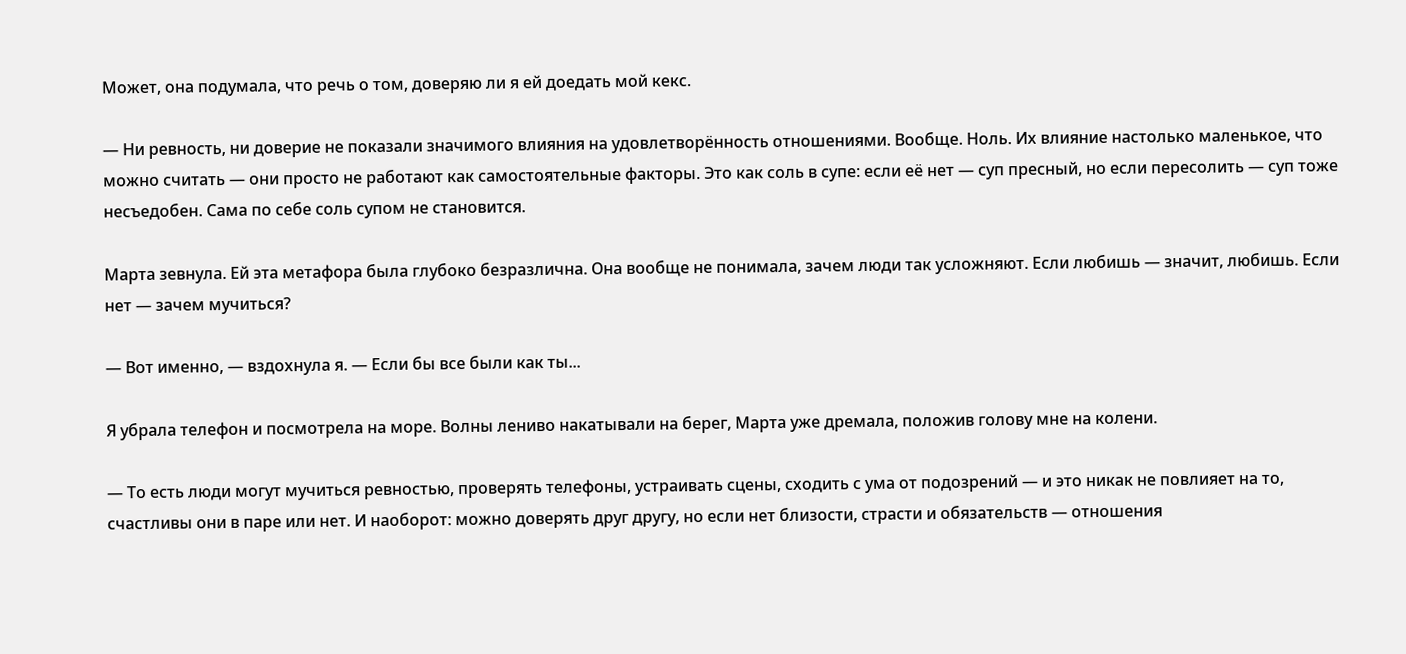Может, она подумала, что речь о том, доверяю ли я ей доедать мой кекс.

— Ни ревность, ни доверие не показали значимого влияния на удовлетворённость отношениями. Вообще. Ноль. Их влияние настолько маленькое, что можно считать — они просто не работают как самостоятельные факторы. Это как соль в супе: если её нет — суп пресный, но если пересолить — суп тоже несъедобен. Сама по себе соль супом не становится.

Марта зевнула. Ей эта метафора была глубоко безразлична. Она вообще не понимала, зачем люди так усложняют. Если любишь — значит, любишь. Если нет — зачем мучиться?

— Вот именно, — вздохнула я. — Если бы все были как ты...

Я убрала телефон и посмотрела на море. Волны лениво накатывали на берег, Марта уже дремала, положив голову мне на колени.

— То есть люди могут мучиться ревностью, проверять телефоны, устраивать сцены, сходить с ума от подозрений — и это никак не повлияет на то, счастливы они в паре или нет. И наоборот: можно доверять друг другу, но если нет близости, страсти и обязательств — отношения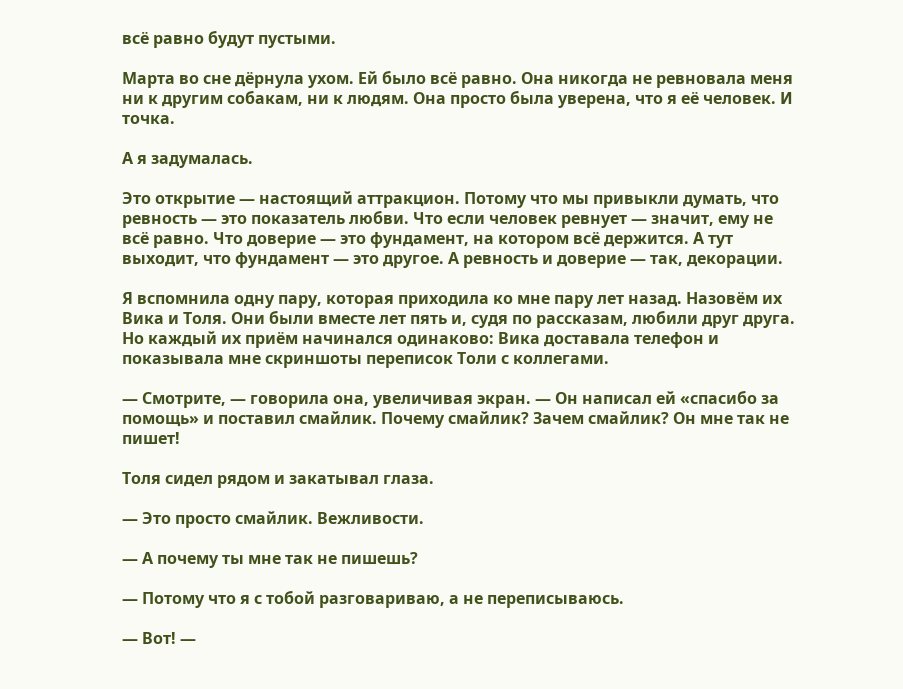всё равно будут пустыми.

Марта во сне дёрнула ухом. Ей было всё равно. Она никогда не ревновала меня ни к другим собакам, ни к людям. Она просто была уверена, что я её человек. И точка.

А я задумалась.

Это открытие — настоящий аттракцион. Потому что мы привыкли думать, что ревность — это показатель любви. Что если человек ревнует — значит, ему не всё равно. Что доверие — это фундамент, на котором всё держится. А тут выходит, что фундамент — это другое. А ревность и доверие — так, декорации.

Я вспомнила одну пару, которая приходила ко мне пару лет назад. Назовём их Вика и Толя. Они были вместе лет пять и, судя по рассказам, любили друг друга. Но каждый их приём начинался одинаково: Вика доставала телефон и показывала мне скриншоты переписок Толи с коллегами.

— Смотрите, — говорила она, увеличивая экран. — Он написал ей «спасибо за помощь» и поставил смайлик. Почему смайлик? Зачем смайлик? Он мне так не пишет!

Толя сидел рядом и закатывал глаза.

— Это просто смайлик. Вежливости.

— А почему ты мне так не пишешь?

— Потому что я с тобой разговариваю, а не переписываюсь.

— Вот! —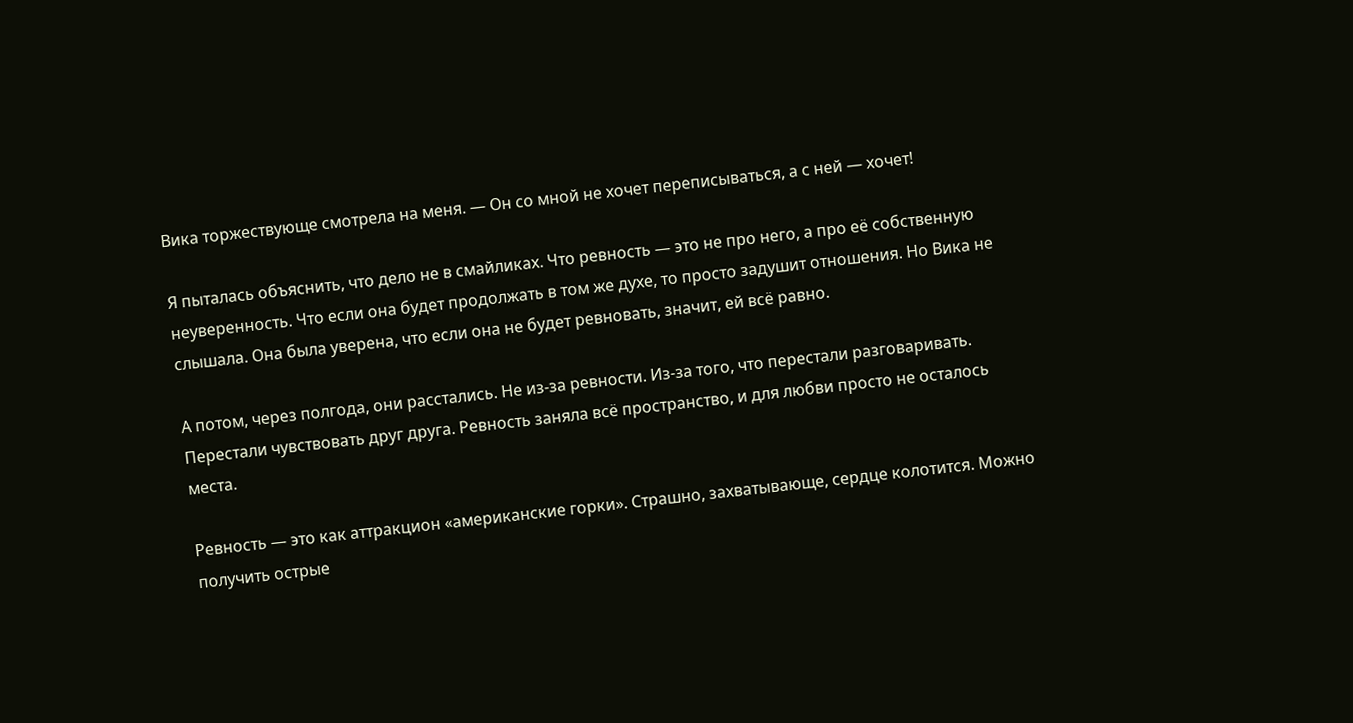Вика торжествующе смотрела на меня. — Он со мной не хочет переписываться, а с ней — хочет!

Я пыталась объяснить, что дело не в смайликах. Что ревность — это не про него, а про её собственную неуверенность. Что если она будет продолжать в том же духе, то просто задушит отношения. Но Вика не слышала. Она была уверена, что если она не будет ревновать, значит, ей всё равно.

А потом, через полгода, они расстались. Не из‑за ревности. Из‑за того, что перестали разговаривать. Перестали чувствовать друг друга. Ревность заняла всё пространство, и для любви просто не осталось места.

Ревность — это как аттракцион «американские горки». Страшно, захватывающе, сердце колотится. Можно получить острые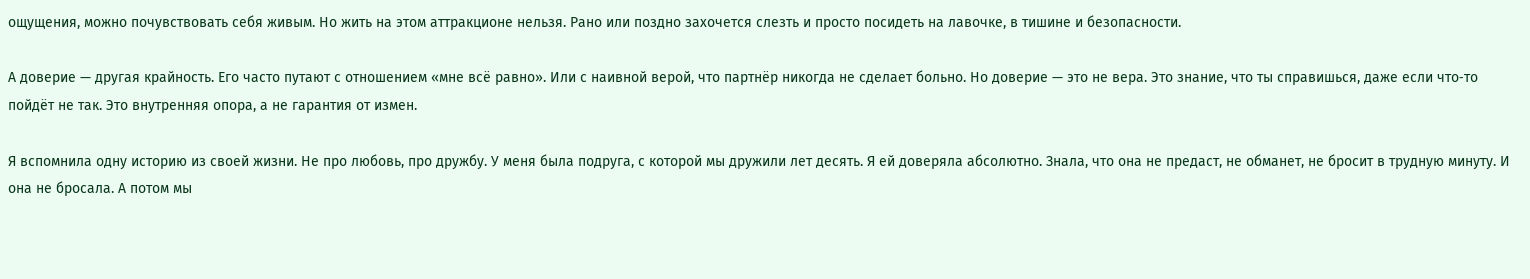ощущения, можно почувствовать себя живым. Но жить на этом аттракционе нельзя. Рано или поздно захочется слезть и просто посидеть на лавочке, в тишине и безопасности.

А доверие — другая крайность. Его часто путают с отношением «мне всё равно». Или с наивной верой, что партнёр никогда не сделает больно. Но доверие — это не вера. Это знание, что ты справишься, даже если что‑то пойдёт не так. Это внутренняя опора, а не гарантия от измен.

Я вспомнила одну историю из своей жизни. Не про любовь, про дружбу. У меня была подруга, с которой мы дружили лет десять. Я ей доверяла абсолютно. Знала, что она не предаст, не обманет, не бросит в трудную минуту. И она не бросала. А потом мы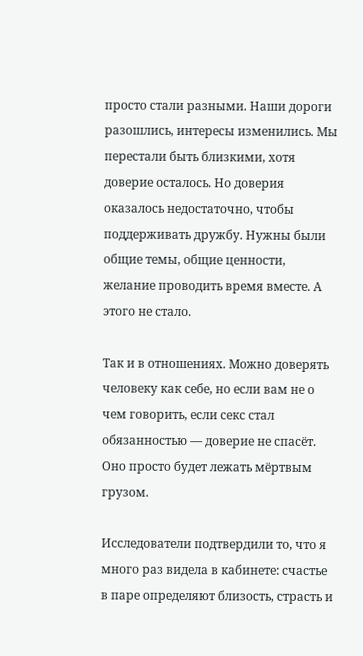просто стали разными. Наши дороги разошлись, интересы изменились. Мы перестали быть близкими, хотя доверие осталось. Но доверия оказалось недостаточно, чтобы поддерживать дружбу. Нужны были общие темы, общие ценности, желание проводить время вместе. А этого не стало.

Так и в отношениях. Можно доверять человеку как себе, но если вам не о чем говорить, если секс стал обязанностью — доверие не спасёт. Оно просто будет лежать мёртвым грузом.

Исследователи подтвердили то, что я много раз видела в кабинете: счастье в паре определяют близость, страсть и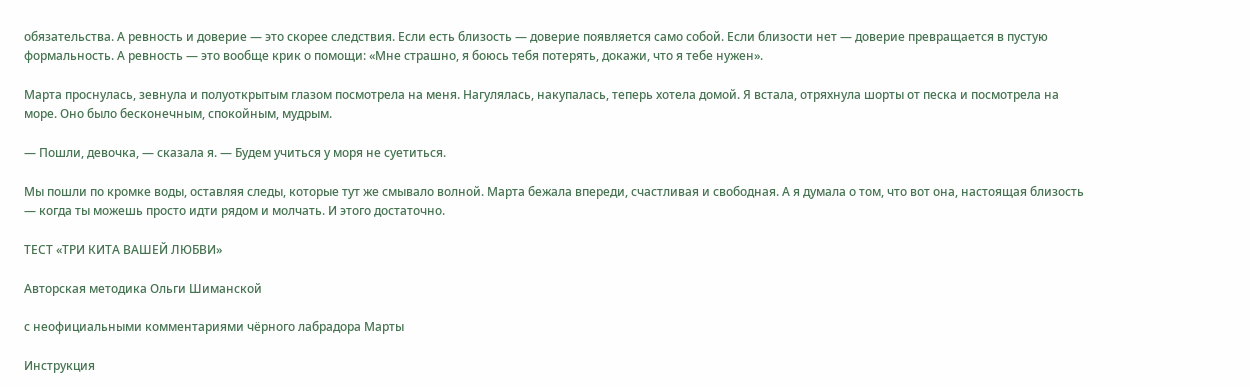обязательства. А ревность и доверие — это скорее следствия. Если есть близость — доверие появляется само собой. Если близости нет — доверие превращается в пустую формальность. А ревность — это вообще крик о помощи: «Мне страшно, я боюсь тебя потерять, докажи, что я тебе нужен».

Марта проснулась, зевнула и полуоткрытым глазом посмотрела на меня. Нагулялась, накупалась, теперь хотела домой. Я встала, отряхнула шорты от песка и посмотрела на море. Оно было бесконечным, спокойным, мудрым.

— Пошли, девочка, — сказала я. — Будем учиться у моря не суетиться.

Мы пошли по кромке воды, оставляя следы, которые тут же смывало волной. Марта бежала впереди, счастливая и свободная. А я думала о том, что вот она, настоящая близость — когда ты можешь просто идти рядом и молчать. И этого достаточно.

ТЕСТ «ТРИ КИТА ВАШЕЙ ЛЮБВИ»

Авторская методика Ольги Шиманской

с неофициальными комментариями чёрного лабрадора Марты

Инструкция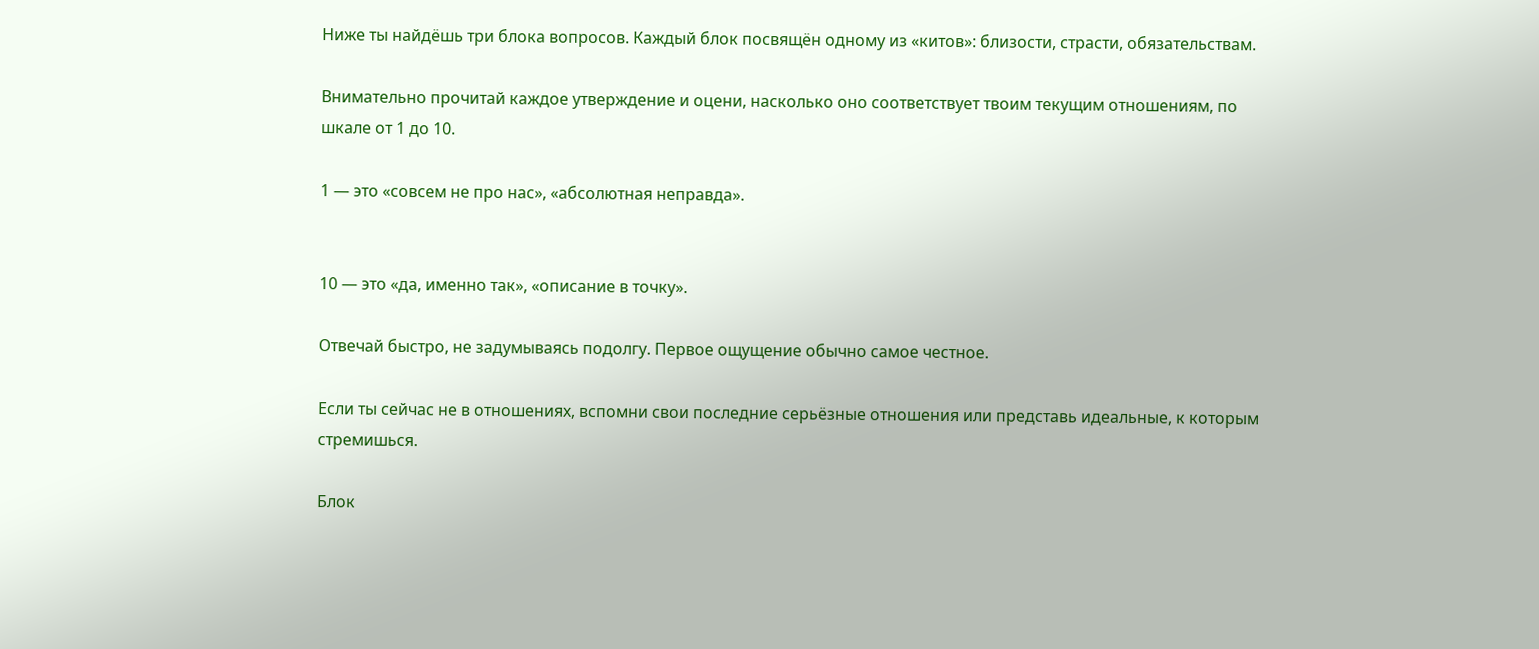Ниже ты найдёшь три блока вопросов. Каждый блок посвящён одному из «китов»: близости, страсти, обязательствам.

Внимательно прочитай каждое утверждение и оцени, насколько оно соответствует твоим текущим отношениям, по шкале от 1 до 10.

1 — это «совсем не про нас», «абсолютная неправда».


10 — это «да, именно так», «описание в точку».

Отвечай быстро, не задумываясь подолгу. Первое ощущение обычно самое честное.

Если ты сейчас не в отношениях, вспомни свои последние серьёзные отношения или представь идеальные, к которым стремишься.

Блок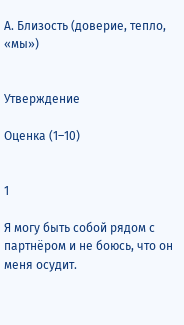А. Близость (доверие, тепло, «мы»)


Утверждение

Оценка (1–10)


1

Я могу быть собой рядом с партнёром и не боюсь, что он меня осудит.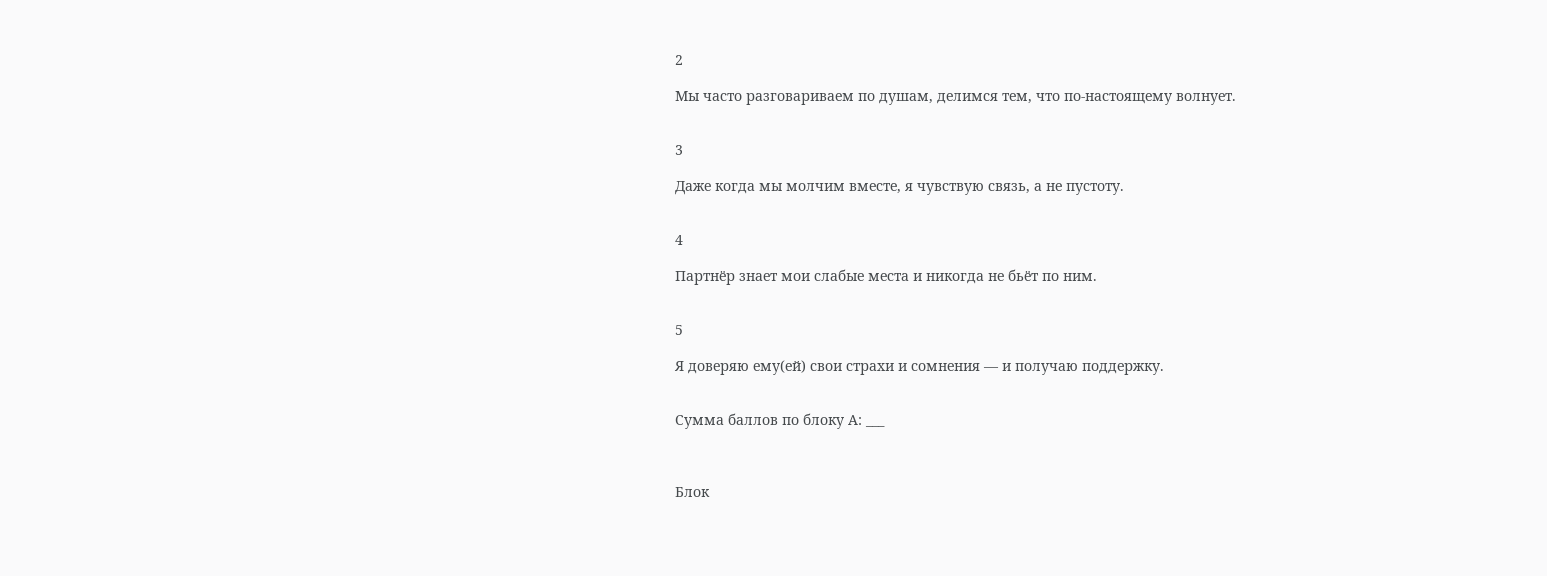2

Мы часто разговариваем по душам, делимся тем, что по-настоящему волнует.


3

Даже когда мы молчим вместе, я чувствую связь, а не пустоту.


4

Партнёр знает мои слабые места и никогда не бьёт по ним.


5

Я доверяю ему(ей) свои страхи и сомнения — и получаю поддержку.


Сумма баллов по блоку А: ___



Блок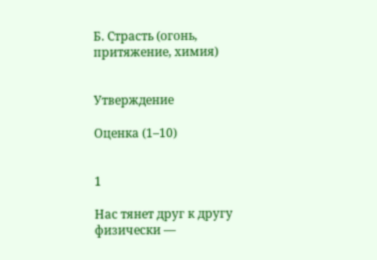Б. Страсть (огонь, притяжение, химия)


Утверждение

Оценка (1–10)


1

Нас тянет друг к другу физически —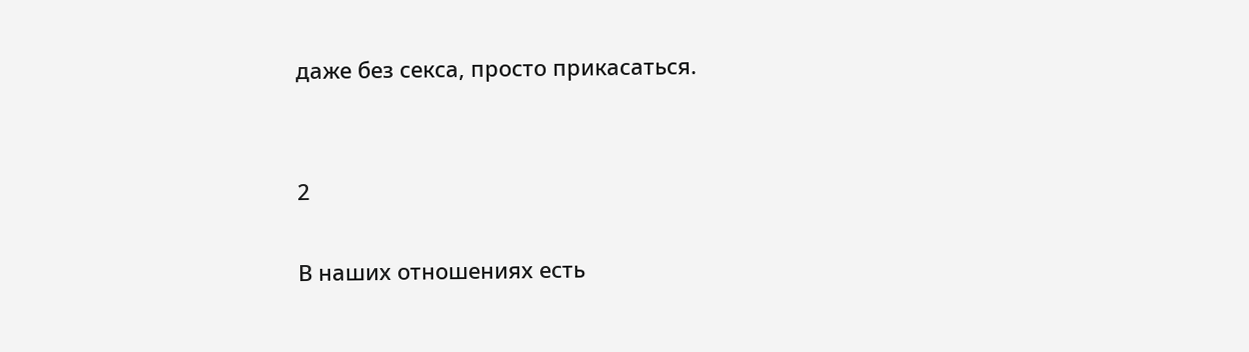даже без секса, просто прикасаться.


2

В наших отношениях есть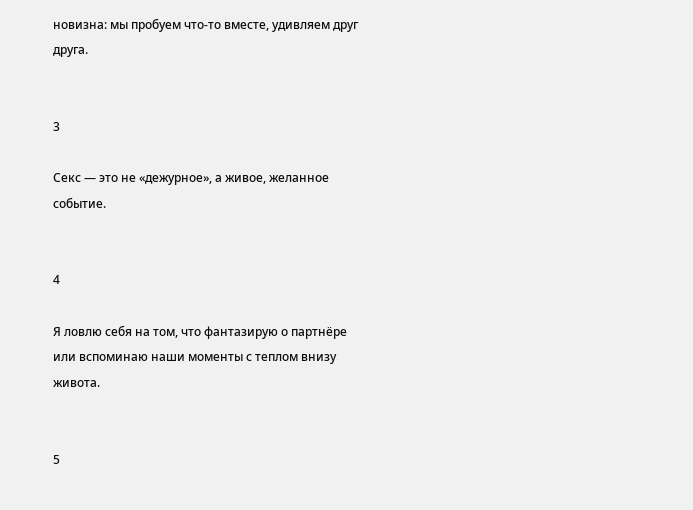новизна: мы пробуем что-то вместе, удивляем друг друга.


3

Секс — это не «дежурное», а живое, желанное событие.


4

Я ловлю себя на том, что фантазирую о партнёре или вспоминаю наши моменты с теплом внизу живота.


5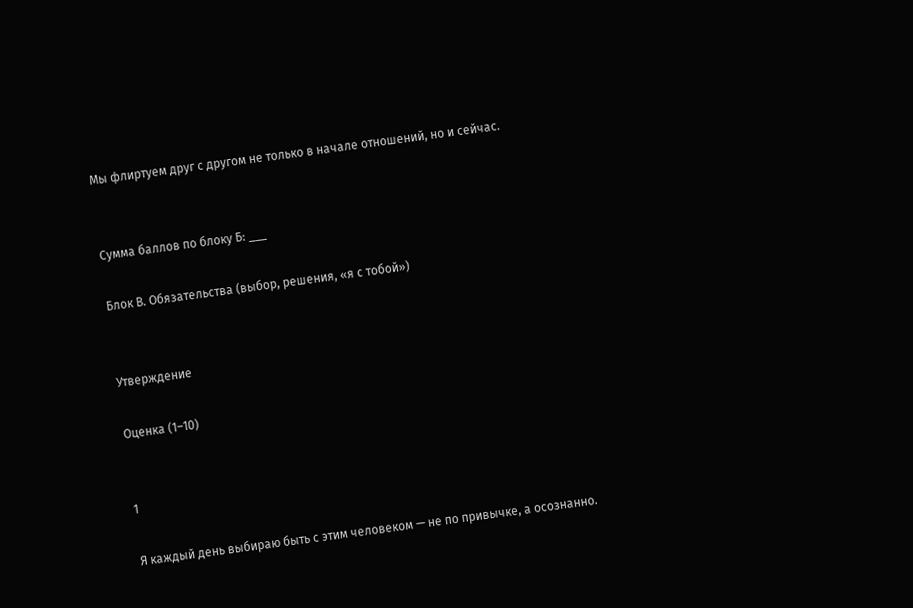Мы флиртуем друг с другом не только в начале отношений, но и сейчас.


Сумма баллов по блоку Б: ___

Блок В. Обязательства (выбор, решения, «я с тобой»)


Утверждение

Оценка (1–10)


1

Я каждый день выбираю быть с этим человеком — не по привычке, а осознанно.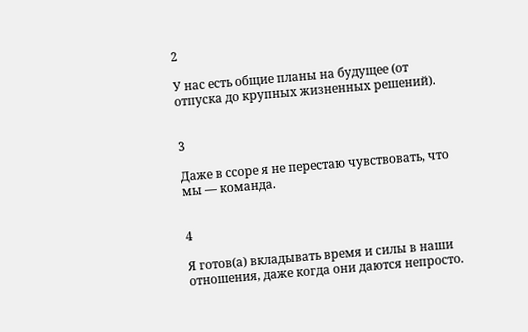2

У нас есть общие планы на будущее (от отпуска до крупных жизненных решений).


3

Даже в ссоре я не перестаю чувствовать, что мы — команда.


4

Я готов(а) вкладывать время и силы в наши отношения, даже когда они даются непросто.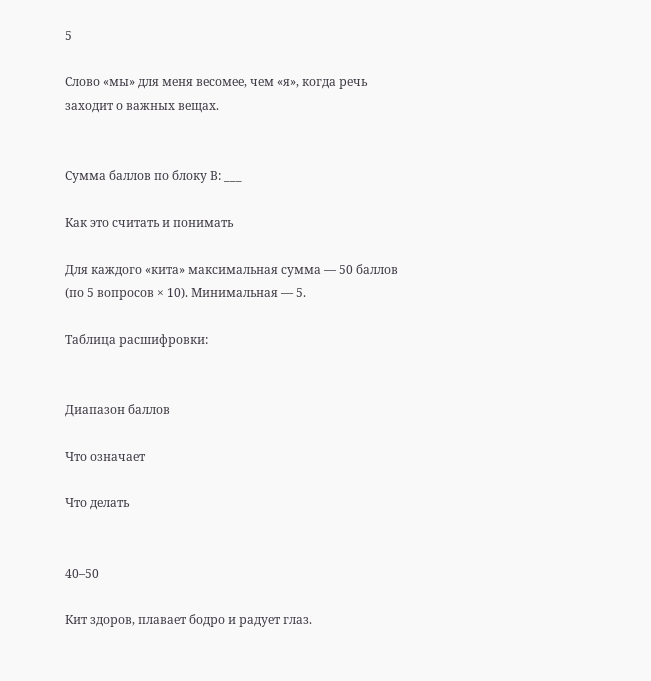5

Слово «мы» для меня весомее, чем «я», когда речь заходит о важных вещах.


Сумма баллов по блоку В: ___

Как это считать и понимать

Для каждого «кита» максимальная сумма — 50 баллов (по 5 вопросов × 10). Минимальная — 5.

Таблица расшифровки:


Диапазон баллов

Что означает

Что делать


40–50

Кит здоров, плавает бодро и радует глаз.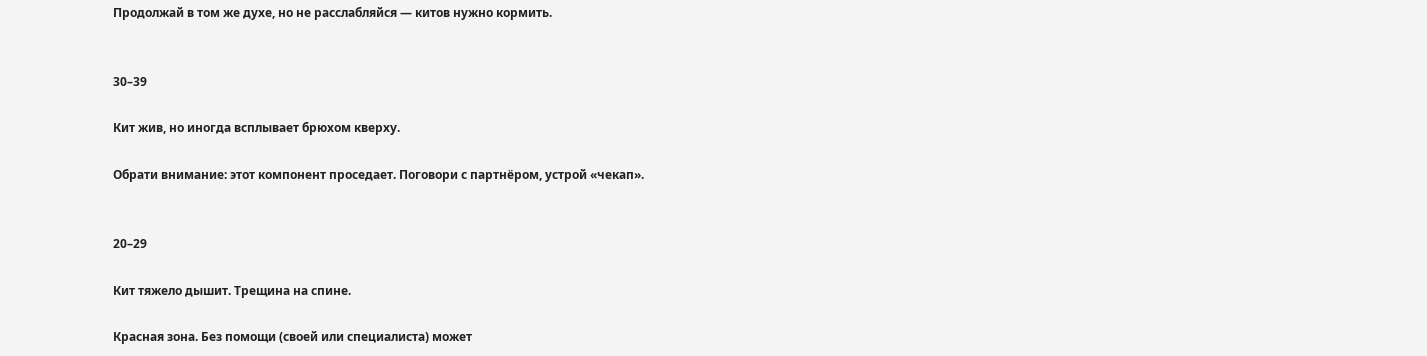Продолжай в том же духе, но не расслабляйся — китов нужно кормить.


30–39

Кит жив, но иногда всплывает брюхом кверху.

Обрати внимание: этот компонент проседает. Поговори с партнёром, устрой «чекап».


20–29

Кит тяжело дышит. Трещина на спине.

Красная зона. Без помощи (своей или специалиста) может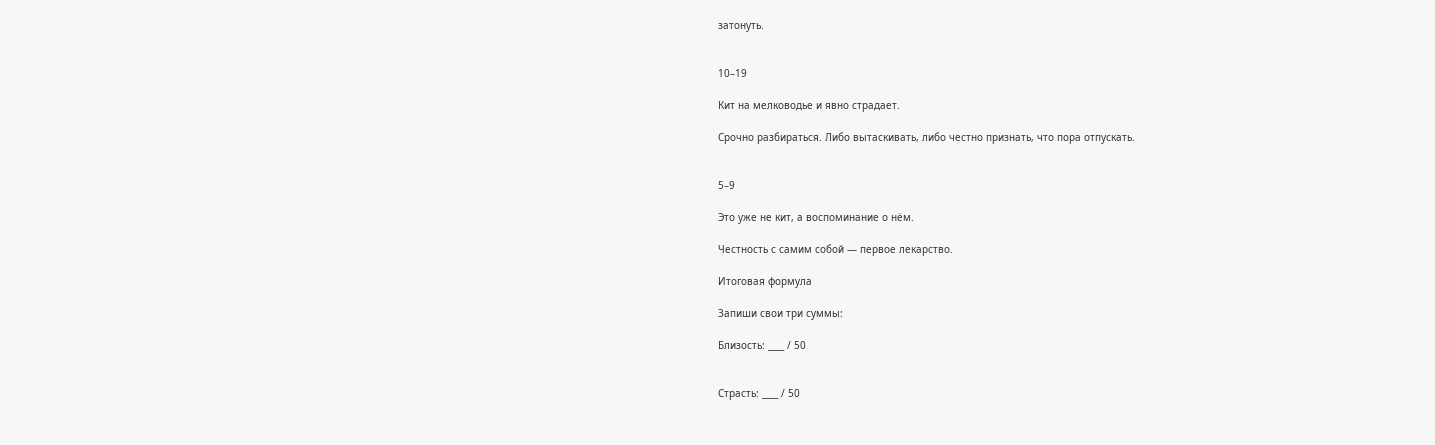затонуть.


10–19

Кит на мелководье и явно страдает.

Срочно разбираться. Либо вытаскивать, либо честно признать, что пора отпускать.


5–9

Это уже не кит, а воспоминание о нём.

Честность с самим собой — первое лекарство.

Итоговая формула

Запиши свои три суммы:

Близость: ____ / 50


Страсть: ____ / 50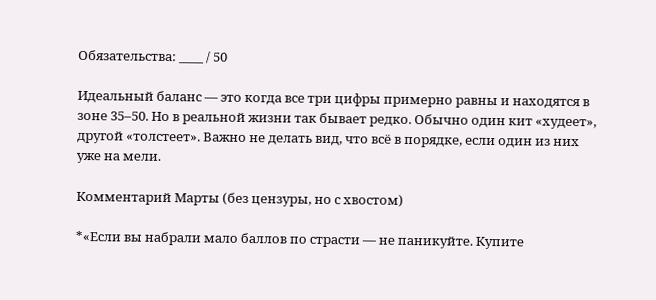Обязательства: ____ / 50

Идеальный баланс — это когда все три цифры примерно равны и находятся в зоне 35–50. Но в реальной жизни так бывает редко. Обычно один кит «худеет», другой «толстеет». Важно не делать вид, что всё в порядке, если один из них уже на мели.

Комментарий Марты (без цензуры, но с хвостом)

*«Если вы набрали мало баллов по страсти — не паникуйте. Купите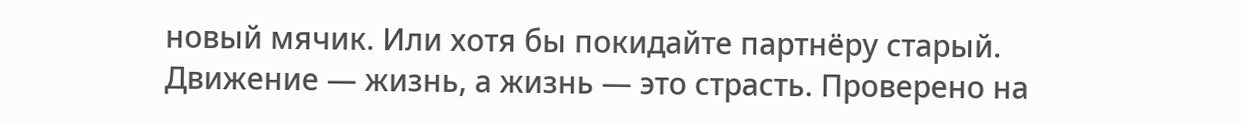новый мячик. Или хотя бы покидайте партнёру старый. Движение — жизнь, а жизнь — это страсть. Проверено на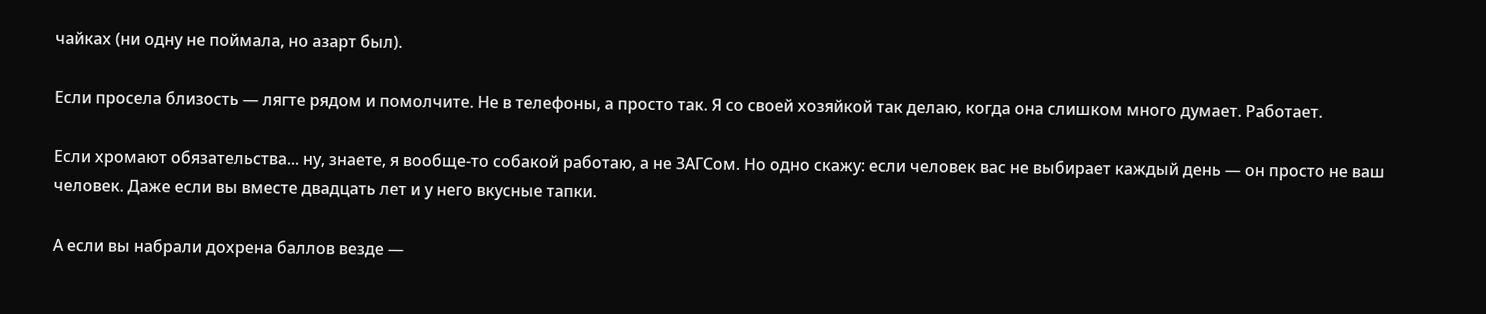чайках (ни одну не поймала, но азарт был).

Если просела близость — лягте рядом и помолчите. Не в телефоны, а просто так. Я со своей хозяйкой так делаю, когда она слишком много думает. Работает.

Если хромают обязательства... ну, знаете, я вообще-то собакой работаю, а не ЗАГСом. Но одно скажу: если человек вас не выбирает каждый день — он просто не ваш человек. Даже если вы вместе двадцать лет и у него вкусные тапки.

А если вы набрали дохрена баллов везде —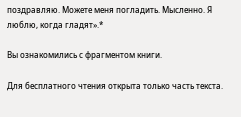поздравляю. Можете меня погладить. Мысленно. Я люблю, когда гладят».*

Вы ознакомились с фрагментом книги.

Для бесплатного чтения открыта только часть текста.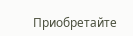Приобретайте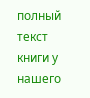полный текст книги у нашего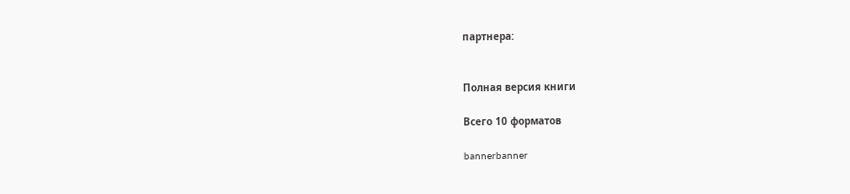партнера:


Полная версия книги

Всего 10 форматов

bannerbanner